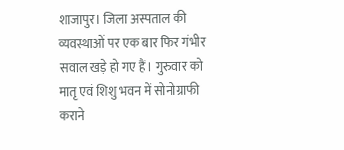शाजापुर। जिला अस्पताल की व्यवस्थाओं पर एक बार फिर गंभीर सवाल खड़े हो गए हैं। गुरुवार को मातृ एवं शिशु भवन में सोनोग्राफी कराने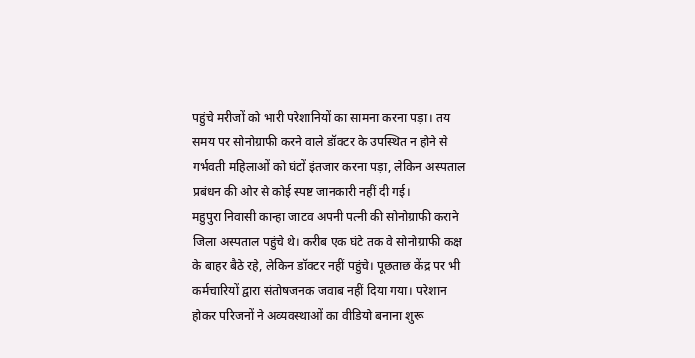पहुंचे मरीजों को भारी परेशानियों का सामना करना पड़ा। तय समय पर सोनोग्राफी करने वाले डॉक्टर के उपस्थित न होने से गर्भवती महिलाओं को घंटों इंतजार करना पड़ा, लेकिन अस्पताल प्रबंधन की ओर से कोई स्पष्ट जानकारी नहीं दी गई।
महुपुरा निवासी कान्हा जाटव अपनी पत्नी की सोनोग्राफी कराने जिला अस्पताल पहुंचे थे। करीब एक घंटे तक वे सोनोग्राफी कक्ष के बाहर बैठे रहे, लेकिन डॉक्टर नहीं पहुंचे। पूछताछ केंद्र पर भी कर्मचारियों द्वारा संतोषजनक जवाब नहीं दिया गया। परेशान होकर परिजनों ने अव्यवस्थाओं का वीडियो बनाना शुरू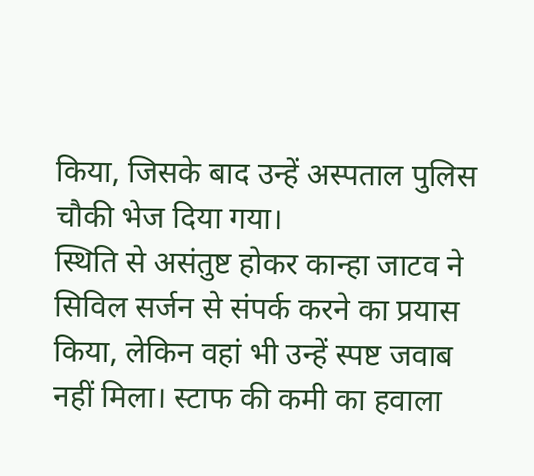किया, जिसके बाद उन्हें अस्पताल पुलिस चौकी भेज दिया गया।
स्थिति से असंतुष्ट होकर कान्हा जाटव ने सिविल सर्जन से संपर्क करने का प्रयास किया, लेकिन वहां भी उन्हें स्पष्ट जवाब नहीं मिला। स्टाफ की कमी का हवाला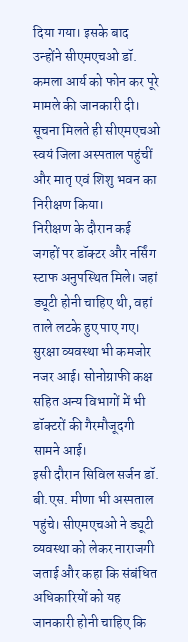दिया गया। इसके बाद उन्होंने सीएमएचओ डॉ. कमला आर्य को फोन कर पूरे मामले की जानकारी दी। सूचना मिलते ही सीएमएचओ स्वयं जिला अस्पताल पहुंचीं और मातृ एवं शिशु भवन का निरीक्षण किया।
निरीक्षण के दौरान कई जगहों पर डॉक्टर और नर्सिंग स्टाफ अनुपस्थित मिले। जहां ड्यूटी होनी चाहिए थी, वहां ताले लटके हुए पाए गए। सुरक्षा व्यवस्था भी कमजोर नजर आई। सोनोग्राफी कक्ष सहित अन्य विभागों में भी डॉक्टरों की गैरमौजूदगी सामने आई।
इसी दौरान सिविल सर्जन डॉ. बी.एस. मीणा भी अस्पताल पहुंचे। सीएमएचओ ने ड्यूटी व्यवस्था को लेकर नाराजगी जताई और कहा कि संबंधित अधिकारियों को यह जानकारी होनी चाहिए कि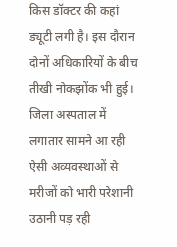किस डॉक्टर की कहां ड्यूटी लगी है। इस दौरान दोनों अधिकारियों के बीच तीखी नोकझोंक भी हुई।
जिला अस्पताल में लगातार सामने आ रही ऐसी अव्यवस्थाओं से मरीजों को भारी परेशानी उठानी पड़ रही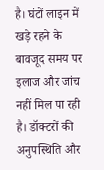है। घंटों लाइन में खड़े रहने के बावजूद समय पर इलाज और जांच नहीं मिल पा रही है। डॉक्टरों की अनुपस्थिति और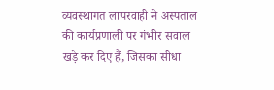व्यवस्थागत लापरवाही ने अस्पताल की कार्यप्रणाली पर गंभीर सवाल खड़े कर दिए हैं, जिसका सीधा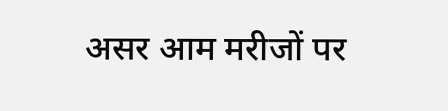असर आम मरीजों पर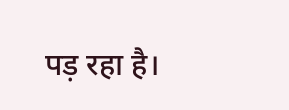पड़ रहा है।